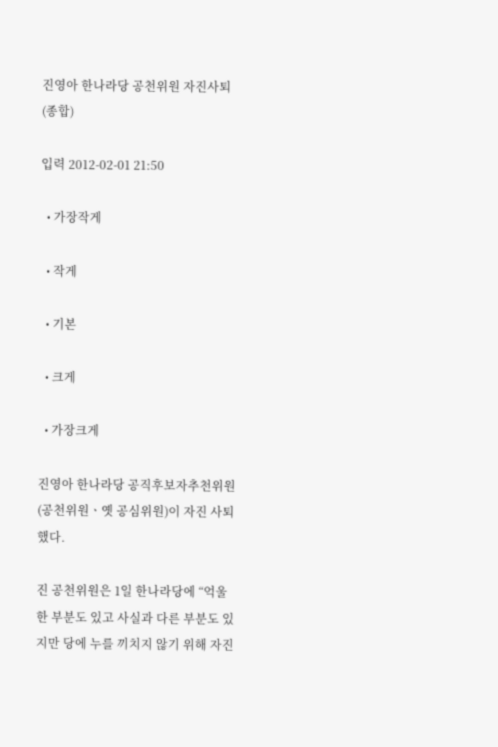진영아 한나라당 공천위원 자진사퇴(종합)

입력 2012-02-01 21:50

  • 가장작게

  • 작게

  • 기본

  • 크게

  • 가장크게

진영아 한나라당 공직후보자추천위원(공천위원ㆍ옛 공심위원)이 자진 사퇴했다.

진 공천위원은 1일 한나라당에 “억울한 부분도 있고 사실과 다른 부분도 있지만 당에 누를 끼치지 않기 위해 자진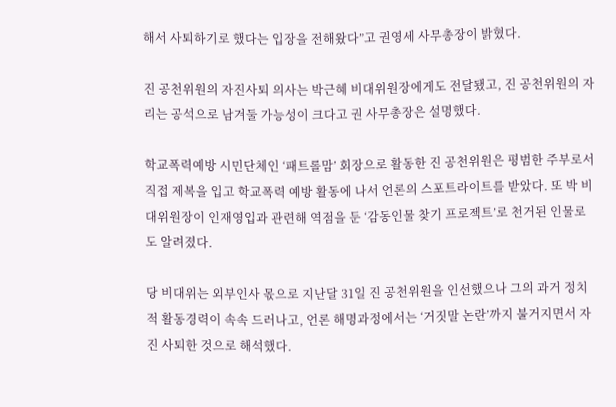해서 사퇴하기로 했다는 입장을 전해왔다”고 권영세 사무총장이 밝혔다.

진 공천위원의 자진사퇴 의사는 박근혜 비대위원장에게도 전달됐고, 진 공천위원의 자리는 공석으로 남겨둘 가능성이 크다고 권 사무총장은 설명했다.

학교폭력예방 시민단체인 ‘패트롤맘’ 회장으로 활동한 진 공천위원은 평범한 주부로서 직접 제복을 입고 학교폭력 예방 활동에 나서 언론의 스포트라이트를 받았다. 또 박 비대위원장이 인재영입과 관련해 역점을 둔 ‘감동인물 찾기 프로젝트’로 천거된 인물로도 알려졌다.

당 비대위는 외부인사 몫으로 지난달 31일 진 공천위원을 인선했으나 그의 과거 정치적 활동경력이 속속 드러나고, 언론 해명과정에서는 ‘거짓말 논란’까지 불거지면서 자진 사퇴한 것으로 해석했다.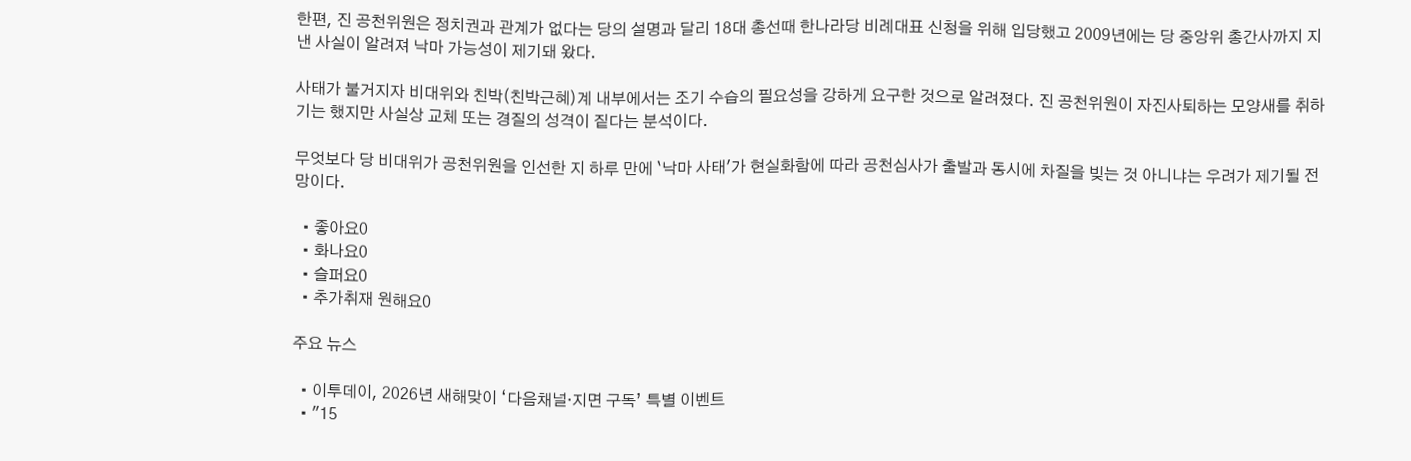한편, 진 공천위원은 정치권과 관계가 없다는 당의 설명과 달리 18대 총선때 한나라당 비례대표 신청을 위해 입당했고 2009년에는 당 중앙위 총간사까지 지낸 사실이 알려져 낙마 가능성이 제기돼 왔다.

사태가 불거지자 비대위와 친박(친박근혜)계 내부에서는 조기 수습의 필요성을 강하게 요구한 것으로 알려졌다. 진 공천위원이 자진사퇴하는 모양새를 취하기는 했지만 사실상 교체 또는 경질의 성격이 짙다는 분석이다.

무엇보다 당 비대위가 공천위원을 인선한 지 하루 만에 `낙마 사태'가 현실화함에 따라 공천심사가 출발과 동시에 차질을 빚는 것 아니냐는 우려가 제기될 전망이다.

  • 좋아요0
  • 화나요0
  • 슬퍼요0
  • 추가취재 원해요0

주요 뉴스

  • 이투데이, 2026년 새해맞이 ‘다음채널·지면 구독’ 특별 이벤트
  • "15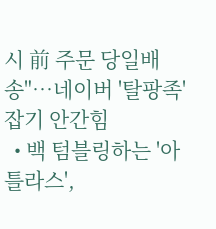시 前 주문 당일배송"…네이버 '탈팡족' 잡기 안간힘
  • 백 텀블링하는 '아틀라스',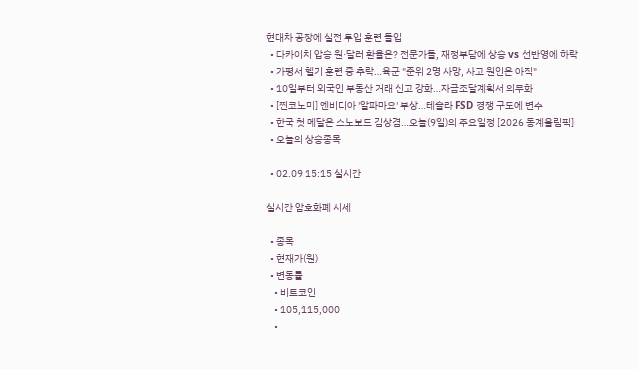현대차 공장에 실전 투입 훈련 돌입
  • 다카이치 압승 원·달러 환율은? 전문가들, 재정부담에 상승 vs 선반영에 하락
  • 가평서 헬기 훈련 중 추락…육군 "준위 2명 사망, 사고 원인은 아직"
  • 10일부터 외국인 부동산 거래 신고 강화…자금조달계획서 의무화
  • [찐코노미] 엔비디아 '알파마요' 부상…테슬라 FSD 경쟁 구도에 변수
  • 한국 첫 메달은 스노보드 김상겸…오늘(9일)의 주요일정 [2026 동계올림픽]
  • 오늘의 상승종목

  • 02.09 15:15 실시간

실시간 암호화폐 시세

  • 종목
  • 현재가(원)
  • 변동률
    • 비트코인
    • 105,115,000
    •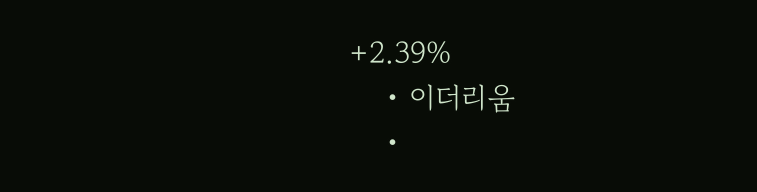+2.39%
    • 이더리움
    •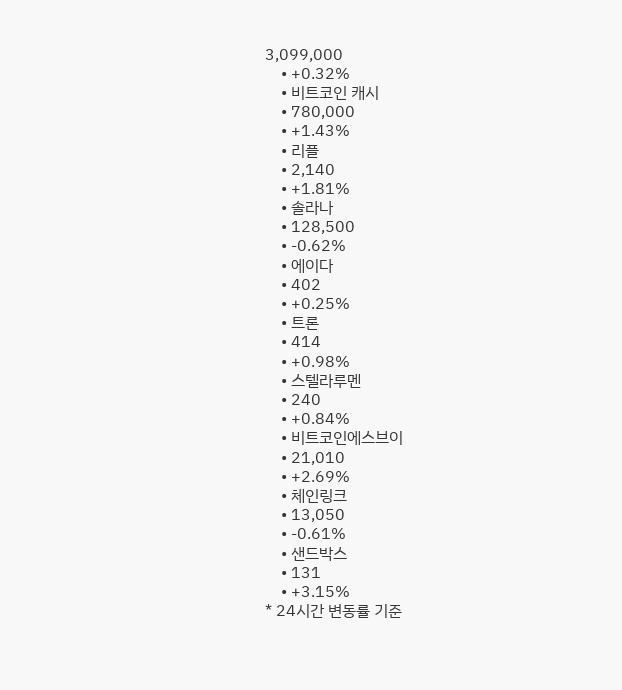3,099,000
    • +0.32%
    • 비트코인 캐시
    • 780,000
    • +1.43%
    • 리플
    • 2,140
    • +1.81%
    • 솔라나
    • 128,500
    • -0.62%
    • 에이다
    • 402
    • +0.25%
    • 트론
    • 414
    • +0.98%
    • 스텔라루멘
    • 240
    • +0.84%
    • 비트코인에스브이
    • 21,010
    • +2.69%
    • 체인링크
    • 13,050
    • -0.61%
    • 샌드박스
    • 131
    • +3.15%
* 24시간 변동률 기준